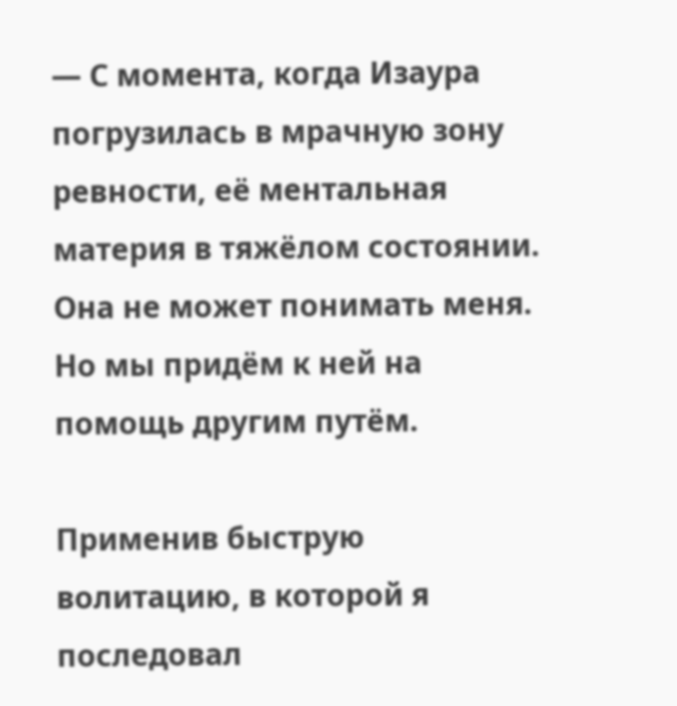— С момента, когда Изаура погрузилась в мрачную зону ревности, её ментальная материя в тяжёлом состоянии. Она не может понимать меня. Но мы придём к ней на помощь другим путём.

Применив быструю волитацию, в которой я последовал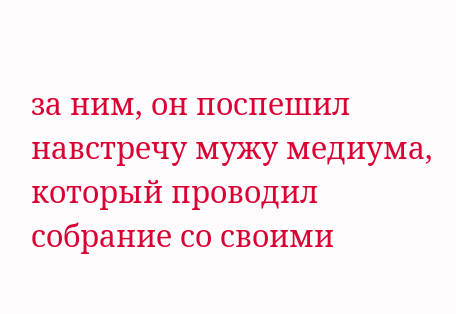за ним, он поспешил навстречу мужу медиума, который проводил собрание со своими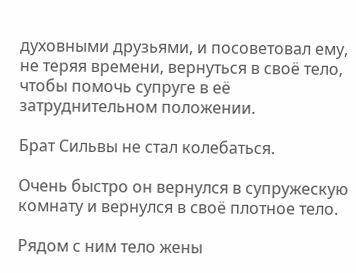духовными друзьями, и посоветовал ему, не теряя времени, вернуться в своё тело, чтобы помочь супруге в её затруднительном положении.

Брат Сильвы не стал колебаться.

Очень быстро он вернулся в супружескую комнату и вернулся в своё плотное тело.

Рядом с ним тело жены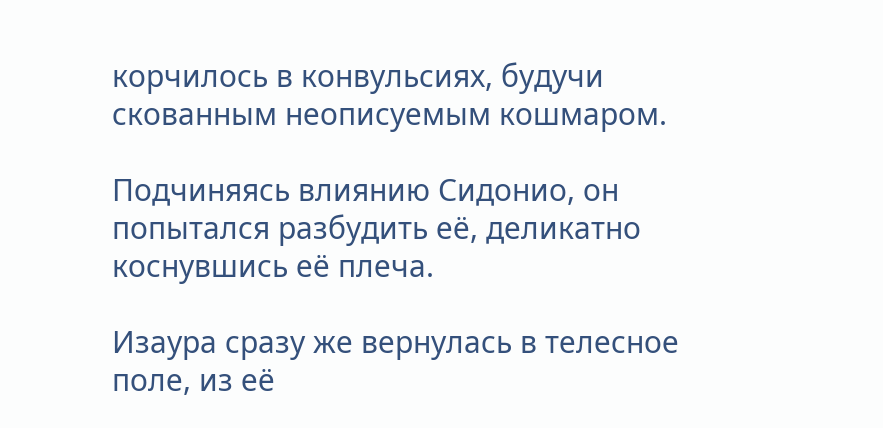корчилось в конвульсиях, будучи скованным неописуемым кошмаром.

Подчиняясь влиянию Сидонио, он попытался разбудить её, деликатно коснувшись её плеча.

Изаура сразу же вернулась в телесное поле, из её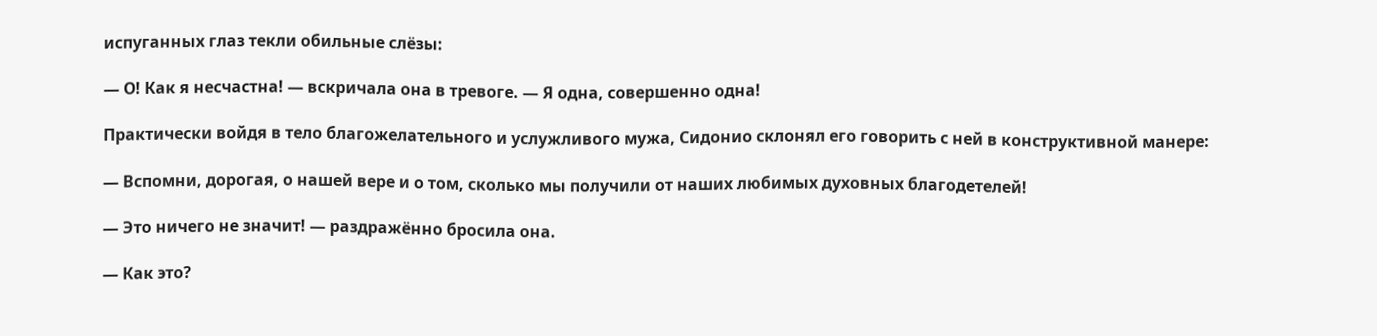испуганных глаз текли обильные слёзы:

— О! Как я несчастна! — вскричала она в тревоге. — Я одна, совершенно одна!

Практически войдя в тело благожелательного и услужливого мужа, Сидонио склонял его говорить с ней в конструктивной манере:

— Вспомни, дорогая, о нашей вере и о том, сколько мы получили от наших любимых духовных благодетелей!

— Это ничего не значит! — раздражённо бросила она.

— Как это?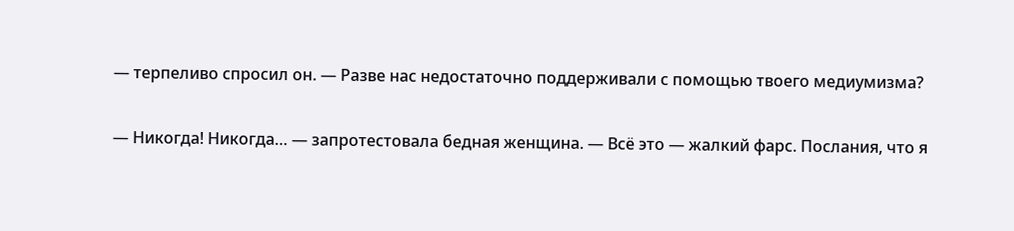— терпеливо спросил он. — Разве нас недостаточно поддерживали с помощью твоего медиумизма?

— Никогда! Никогда… — запротестовала бедная женщина. — Всё это — жалкий фарс. Послания, что я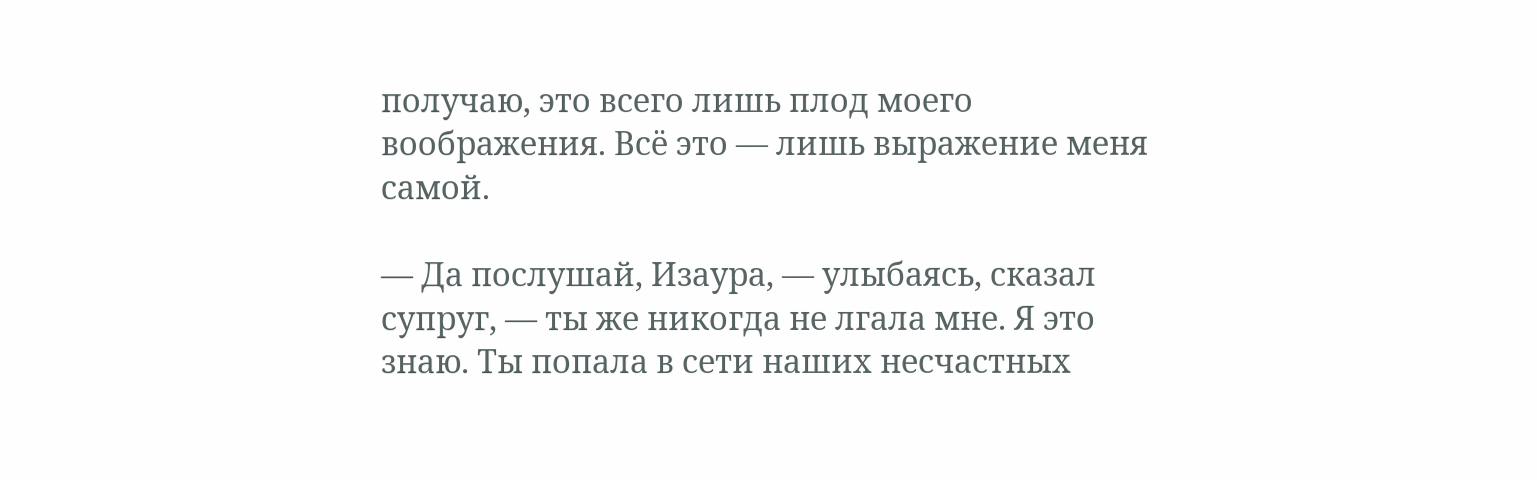получаю, это всего лишь плод моего воображения. Всё это — лишь выражение меня самой.

— Да послушай, Изаура, — улыбаясь, сказал супруг, — ты же никогда не лгала мне. Я это знаю. Ты попала в сети наших несчастных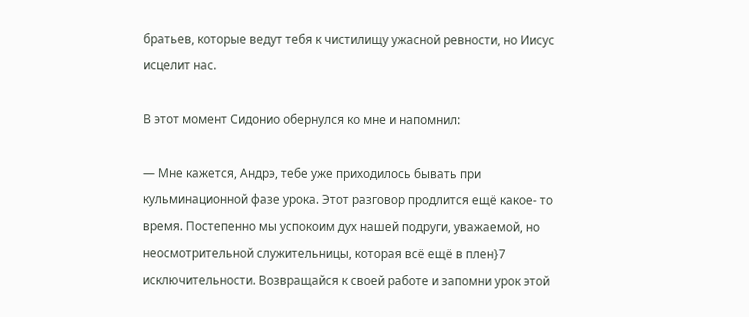братьев, которые ведут тебя к чистилищу ужасной ревности, но Иисус исцелит нас.

В этот момент Сидонио обернулся ко мне и напомнил:

— Мне кажется, Андрэ, тебе уже приходилось бывать при кульминационной фазе урока. Этот разговор продлится ещё какое- то время. Постепенно мы успокоим дух нашей подруги, уважаемой, но неосмотрительной служительницы, которая всё ещё в плен}7 исключительности. Возвращайся к своей работе и запомни урок этой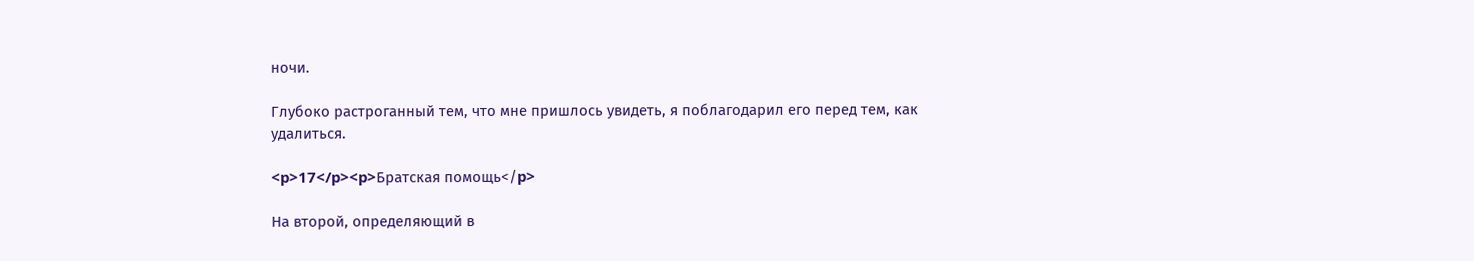ночи.

Глубоко растроганный тем, что мне пришлось увидеть, я поблагодарил его перед тем, как удалиться.

<p>17</p><p>Братская помощь</p>

На второй, определяющий в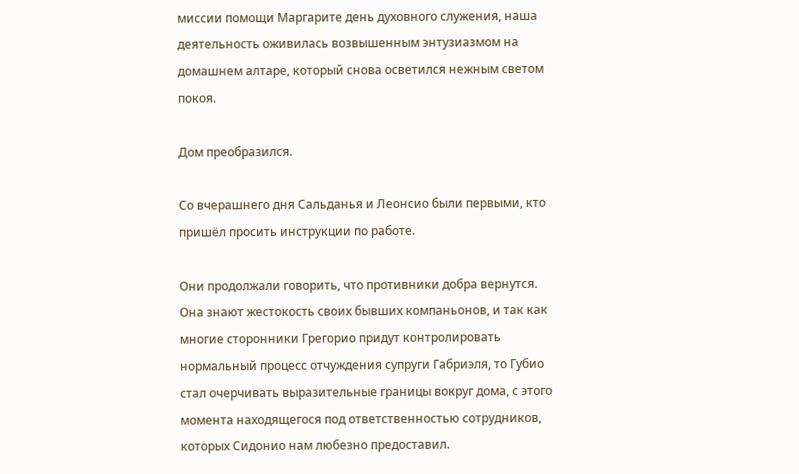миссии помощи Маргарите день духовного служения, наша деятельность оживилась возвышенным энтузиазмом на домашнем алтаре, который снова осветился нежным светом покоя.

Дом преобразился.

Со вчерашнего дня Сальданья и Леонсио были первыми, кто пришёл просить инструкции по работе.

Они продолжали говорить, что противники добра вернутся. Она знают жестокость своих бывших компаньонов, и так как многие сторонники Грегорио придут контролировать нормальный процесс отчуждения супруги Габриэля, то Губио стал очерчивать выразительные границы вокруг дома, с этого момента находящегося под ответственностью сотрудников, которых Сидонио нам любезно предоставил.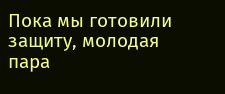Пока мы готовили защиту, молодая пара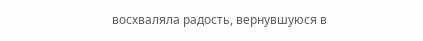восхваляла радость, вернувшуюся в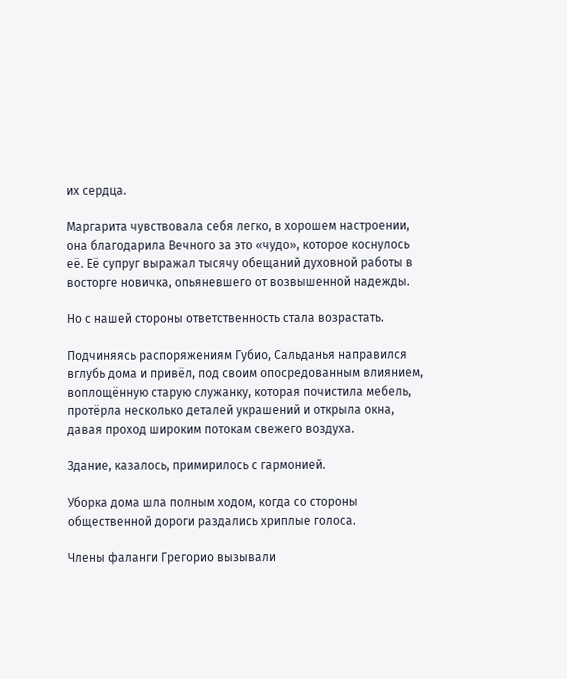их сердца.

Маргарита чувствовала себя легко, в хорошем настроении, она благодарила Вечного за это «чудо», которое коснулось её. Её супруг выражал тысячу обещаний духовной работы в восторге новичка, опьяневшего от возвышенной надежды.

Но с нашей стороны ответственность стала возрастать.

Подчиняясь распоряжениям Губио, Сальданья направился вглубь дома и привёл, под своим опосредованным влиянием, воплощённую старую служанку, которая почистила мебель, протёрла несколько деталей украшений и открыла окна, давая проход широким потокам свежего воздуха.

Здание, казалось, примирилось с гармонией.

Уборка дома шла полным ходом, когда со стороны общественной дороги раздались хриплые голоса.

Члены фаланги Грегорио вызывали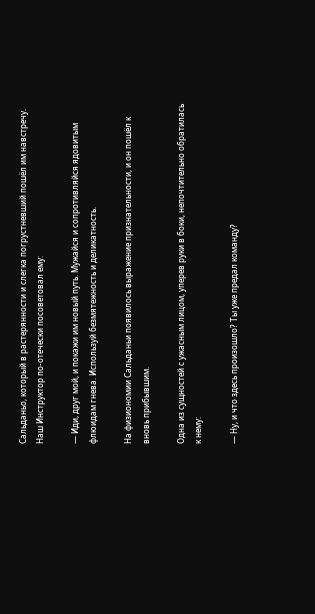Сальданьо, который в растерянности и слегка погрустневший пошёл им навстречу. Наш Инструктор по-отечески посоветовал ему:

— Иди, друг мой, и покажи им новый путь. Мужайся и сопротивляйся ядовитым флюидам гнева. Используй безмятежность и деликатность.

На физиономии Сальданьи появилось выражение признательности, и он пошёл к вновь прибывшим.

Одна из сущностей с ужасным лицом, уперев руки в боки, непочтительно обратилась к нему:

— Ну, и что здесь произошло? Ты уже предал команду?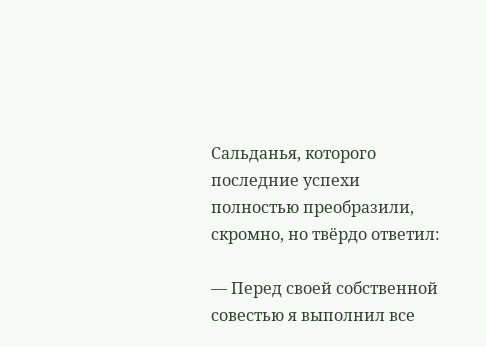Сальданья, которого последние успехи полностью преобразили, скромно, но твёрдо ответил:

— Перед своей собственной совестью я выполнил все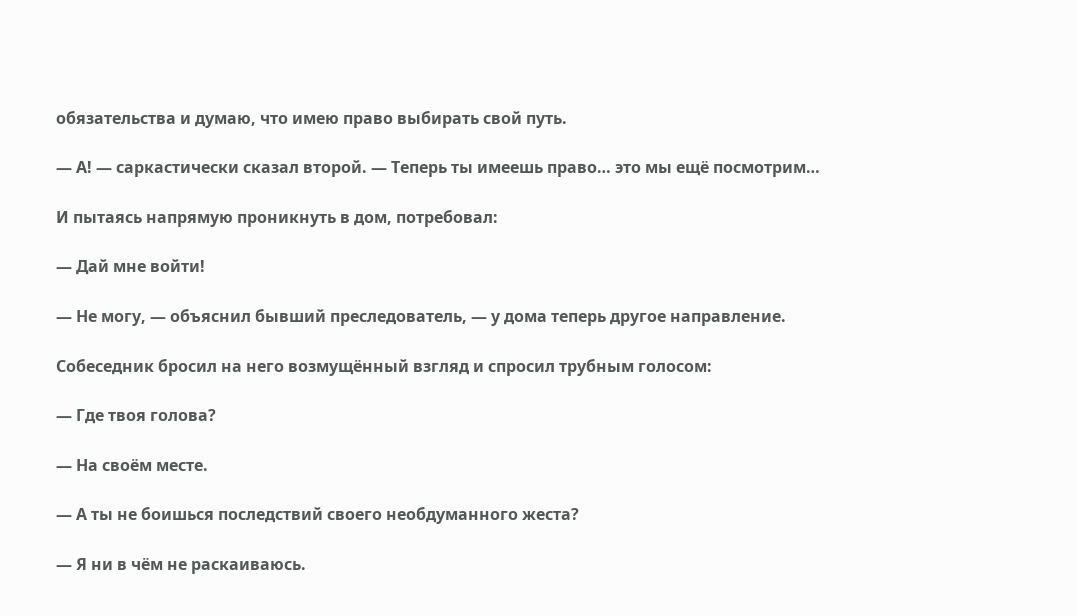обязательства и думаю, что имею право выбирать свой путь.

— А! — саркастически сказал второй. — Теперь ты имеешь право… это мы ещё посмотрим…

И пытаясь напрямую проникнуть в дом, потребовал:

— Дай мне войти!

— Не могу, — объяснил бывший преследователь, — у дома теперь другое направление.

Собеседник бросил на него возмущённый взгляд и спросил трубным голосом:

— Где твоя голова?

— На своём месте.

— А ты не боишься последствий своего необдуманного жеста?

— Я ни в чём не раскаиваюсь.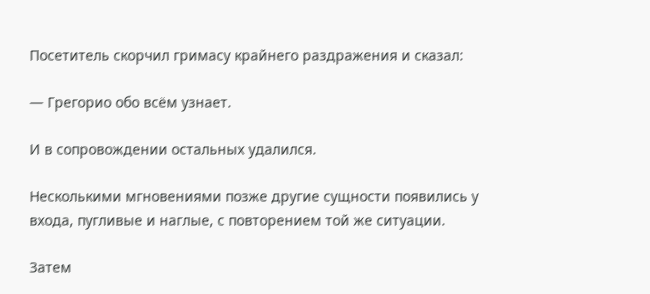Посетитель скорчил гримасу крайнего раздражения и сказал:

— Грегорио обо всём узнает.

И в сопровождении остальных удалился.

Несколькими мгновениями позже другие сущности появились у входа, пугливые и наглые, с повторением той же ситуации.

Затем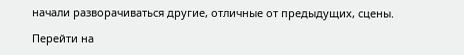начали разворачиваться другие, отличные от предыдущих, сцены.

Перейти на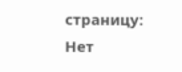страницу:
Нет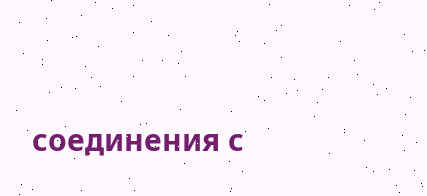соединения с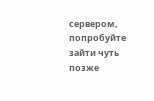сервером, попробуйте зайти чуть позже